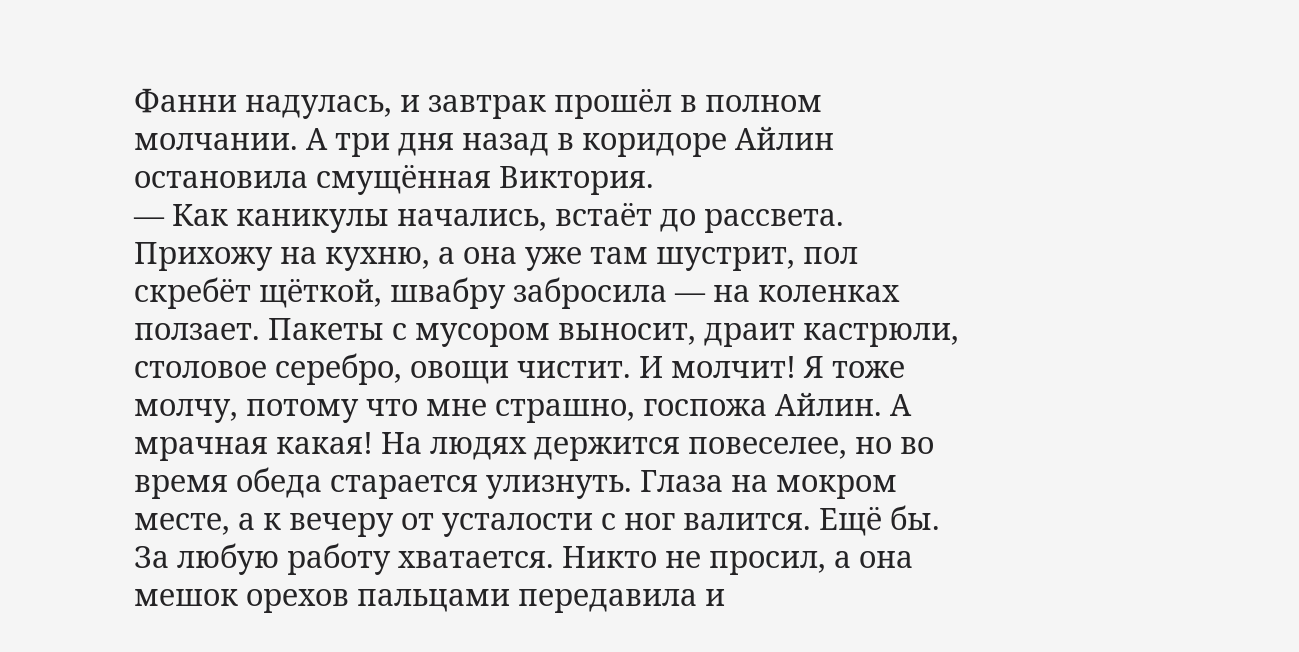Фанни надулась, и завтрак прошёл в полном молчании. А три дня назад в коридоре Айлин остановила смущённая Виктория.
— Как каникулы начались, встаёт до рассвета. Прихожу на кухню, а она уже там шустрит, пол скребёт щёткой, швабру забросила — на коленках ползает. Пакеты с мусором выносит, драит кастрюли, столовое серебро, овощи чистит. И молчит! Я тоже молчу, потому что мне страшно, госпожа Айлин. А мрачная какая! На людях держится повеселее, но во время обеда старается улизнуть. Глаза на мокром месте, а к вечеру от усталости с ног валится. Ещё бы. За любую работу хватается. Никто не просил, а она мешок орехов пальцами передавила и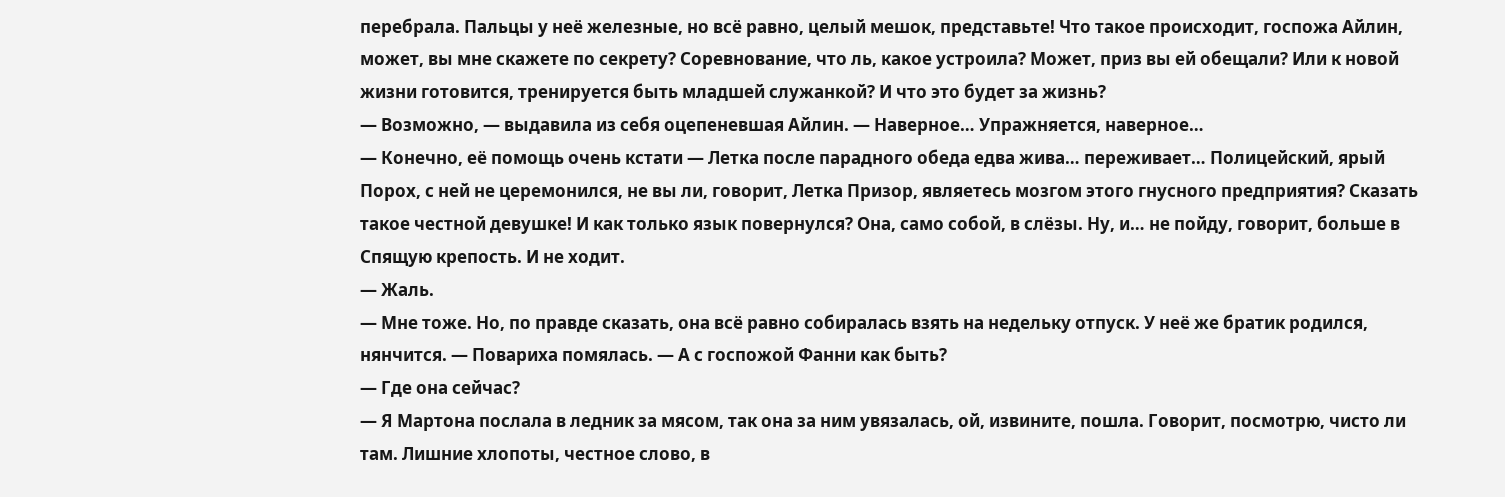перебрала. Пальцы у неё железные, но всё равно, целый мешок, представьте! Что такое происходит, госпожа Айлин, может, вы мне скажете по секрету? Соревнование, что ль, какое устроила? Может, приз вы ей обещали? Или к новой жизни готовится, тренируется быть младшей служанкой? И что это будет за жизнь?
— Возможно, — выдавила из себя оцепеневшая Айлин. — Наверное… Упражняется, наверное…
— Конечно, её помощь очень кстати — Летка после парадного обеда едва жива… переживает… Полицейский, ярый Порох, с ней не церемонился, не вы ли, говорит, Летка Призор, являетесь мозгом этого гнусного предприятия? Сказать такое честной девушке! И как только язык повернулся? Она, само собой, в слёзы. Ну, и… не пойду, говорит, больше в Спящую крепость. И не ходит.
— Жаль.
— Мне тоже. Но, по правде сказать, она всё равно собиралась взять на недельку отпуск. У неё же братик родился, нянчится. — Повариха помялась. — А с госпожой Фанни как быть?
— Где она сейчас?
— Я Мартона послала в ледник за мясом, так она за ним увязалась, ой, извините, пошла. Говорит, посмотрю, чисто ли там. Лишние хлопоты, честное слово, в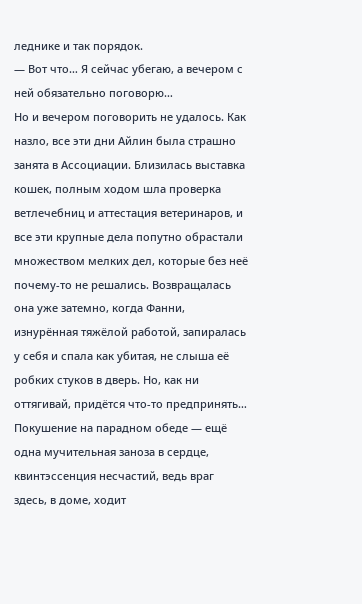леднике и так порядок.
— Вот что… Я сейчас убегаю, а вечером с ней обязательно поговорю…
Но и вечером поговорить не удалось. Как назло, все эти дни Айлин была страшно занята в Ассоциации. Близилась выставка кошек, полным ходом шла проверка ветлечебниц и аттестация ветеринаров, и все эти крупные дела попутно обрастали множеством мелких дел, которые без неё почему-то не решались. Возвращалась она уже затемно, когда Фанни, изнурённая тяжёлой работой, запиралась у себя и спала как убитая, не слыша её робких стуков в дверь. Но, как ни оттягивай, придётся что-то предпринять…
Покушение на парадном обеде — ещё одна мучительная заноза в сердце, квинтэссенция несчастий, ведь враг здесь, в доме, ходит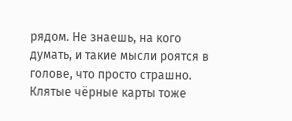рядом. Не знаешь, на кого думать, и такие мысли роятся в голове, что просто страшно. Клятые чёрные карты тоже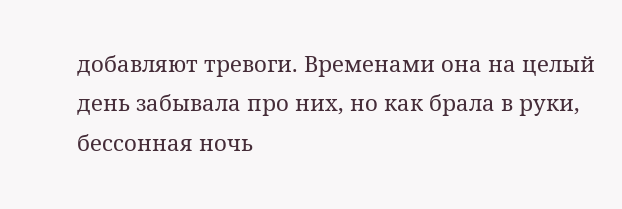добавляют тревоги. Временами она на целый день забывала про них, но как брала в руки, бессонная ночь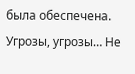была обеспечена. Угрозы, угрозы… Не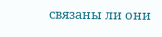связаны ли они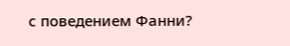с поведением Фанни?